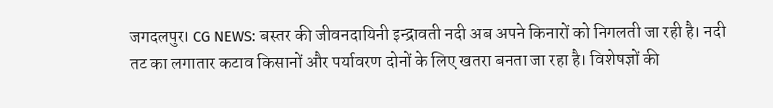जगदलपुर। CG NEWS: बस्तर की जीवनदायिनी इन्द्रावती नदी अब अपने किनारों को निगलती जा रही है। नदी तट का लगातार कटाव किसानों और पर्यावरण दोनों के लिए खतरा बनता जा रहा है। विशेषज्ञों की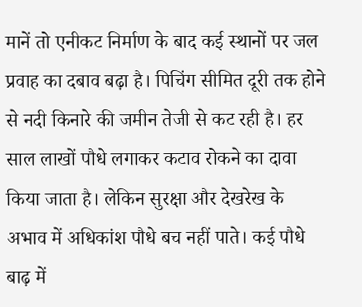मानें तो एनीकट निर्माण के बाद कई स्थानों पर जल प्रवाह का दबाव बढ़ा है। पिचिंग सीमित दूरी तक होने से नदी किनारे की जमीन तेजी से कट रही है। हर साल लाखों पौधे लगाकर कटाव रोकने का दावा किया जाता है। लेकिन सुरक्षा और देखरेख के अभाव में अधिकांश पौधे बच नहीं पाते। कई पौधे बाढ़ में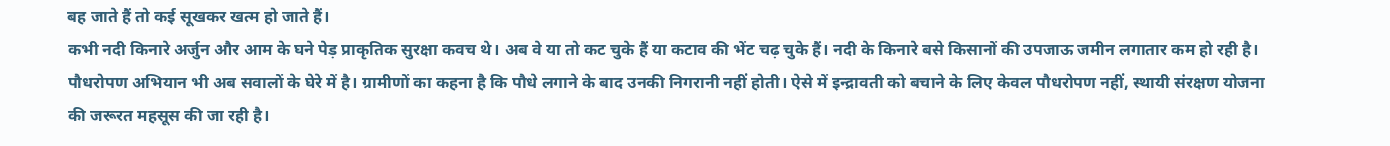बह जाते हैं तो कई सूखकर खत्म हो जाते हैं।
कभी नदी किनारे अर्जुन और आम के घने पेड़ प्राकृतिक सुरक्षा कवच थे। अब वे या तो कट चुके हैं या कटाव की भेंट चढ़ चुके हैं। नदी के किनारे बसे किसानों की उपजाऊ जमीन लगातार कम हो रही है। पौधरोपण अभियान भी अब सवालों के घेरे में है। ग्रामीणों का कहना है कि पौधे लगाने के बाद उनकी निगरानी नहीं होती। ऐसे में इन्द्रावती को बचाने के लिए केवल पौधरोपण नहीं, स्थायी संरक्षण योजना की जरूरत महसूस की जा रही है।